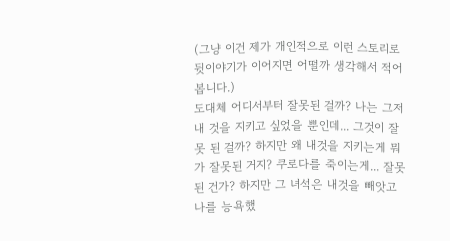(그냥 이건 제가 개인적으로 이런 스토리로 뒷이야기가 이어지면 어떨까 생각해서 적어봅니다.)
도대체 어디서부터 잘못된 걸까? 나는 그저 내 것을 지키고 싶었을 뿐인데... 그것이 잘못 된 걸까? 하지만 왜 내것을 지키는게 뭐가 잘못된 거지? 쿠로다를 죽이는게... 잘못된 건가? 하지만 그 녀석은 내것을 빼앗고 나를 능욕했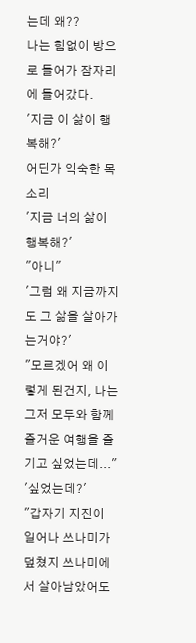는데 왜??
나는 힘없이 방으로 들어가 잠자리에 들어갔다.
'지금 이 삶이 행복해?'
어딘가 익숙한 목소리
'지금 너의 삶이 행복해?'
"아니"
'그럼 왜 지금까지도 그 삶을 살아가는거야?'
"모르겠어 왜 이렇게 된건지, 나는 그저 모두와 함께 즐거운 여행을 즐기고 싶었는데..."
'싶었는데?'
"갑자기 지진이 일어나 쓰나미가 덮쳤지 쓰나미에서 살아남았어도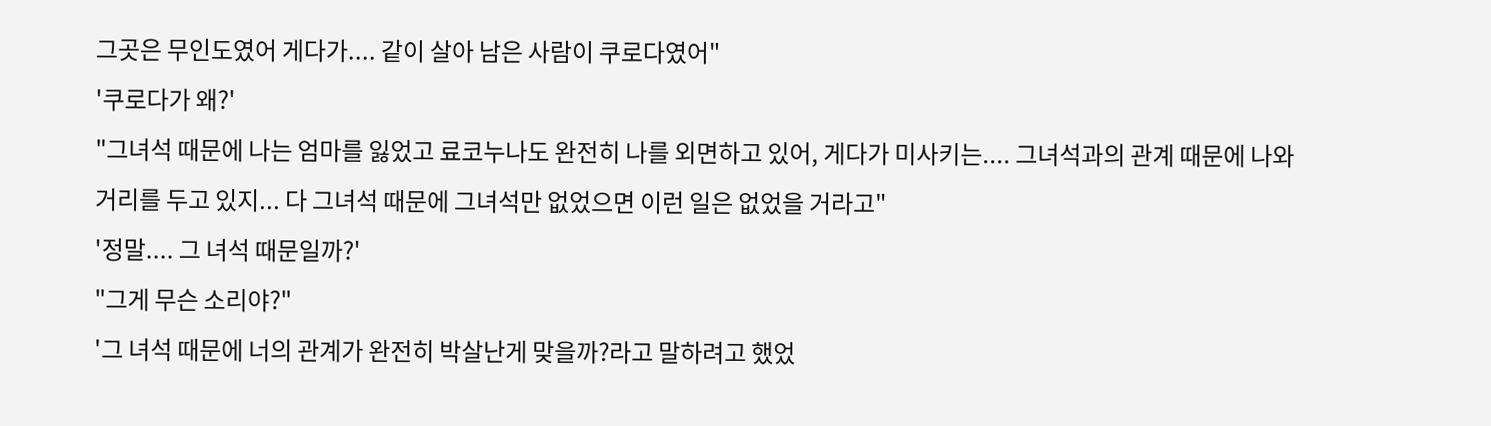그곳은 무인도였어 게다가.... 같이 살아 남은 사람이 쿠로다였어"
'쿠로다가 왜?'
"그녀석 때문에 나는 엄마를 잃었고 료코누나도 완전히 나를 외면하고 있어, 게다가 미사키는.... 그녀석과의 관계 때문에 나와 거리를 두고 있지... 다 그녀석 때문에 그녀석만 없었으면 이런 일은 없었을 거라고"
'정말.... 그 녀석 때문일까?'
"그게 무슨 소리야?"
'그 녀석 때문에 너의 관계가 완전히 박살난게 맞을까?라고 말하려고 했었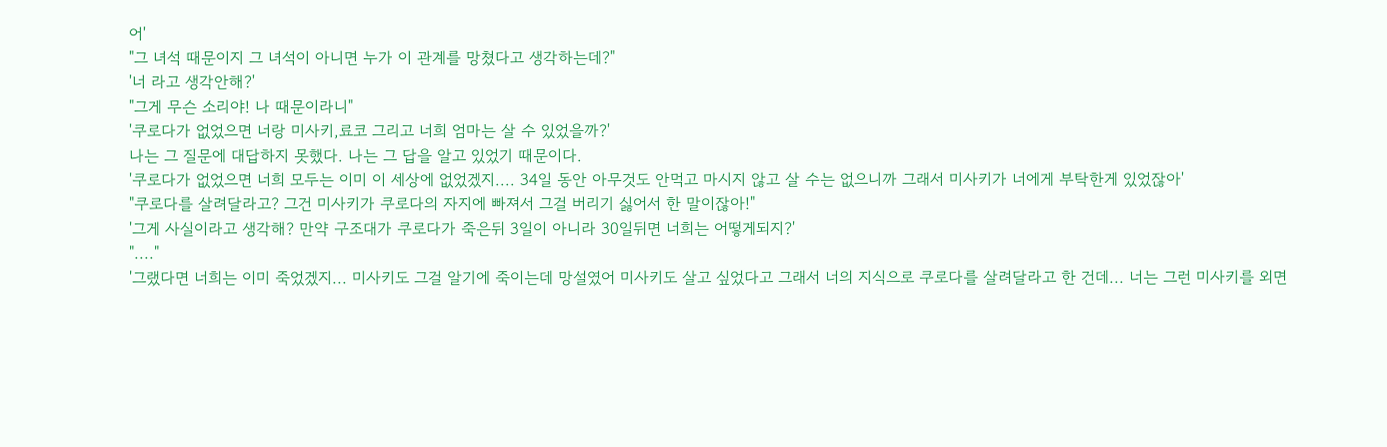어'
"그 녀석 때문이지 그 녀석이 아니면 누가 이 관계를 망쳤다고 생각하는데?"
'너 라고 생각안해?'
"그게 무슨 소리야! 나 때문이라니"
'쿠로다가 없었으면 너랑 미사키,료코 그리고 너희 엄마는 살 수 있었을까?'
나는 그 질문에 대답하지 못했다. 나는 그 답을 알고 있었기 때문이다.
'쿠로다가 없었으면 너희 모두는 이미 이 세상에 없었겠지.... 34일 동안 아무것도 안먹고 마시지 않고 살 수는 없으니까 그래서 미사키가 너에게 부탁한게 있었잖아'
"쿠로다를 살려달라고? 그건 미사키가 쿠로다의 자지에 빠져서 그걸 버리기 싫어서 한 말이잖아!"
'그게 사실이라고 생각해? 만약 구조대가 쿠로다가 죽은뒤 3일이 아니라 30일뒤면 너희는 어떻게되지?'
"...."
'그랬다면 너희는 이미 죽었겠지... 미사키도 그걸 알기에 죽이는데 망설였어 미사키도 살고 싶었다고 그래서 너의 지식으로 쿠로다를 살려달라고 한 건데... 너는 그런 미사키를 외면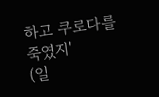하고 쿠로다를 죽였지'
(일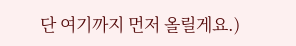단 여기까지 먼저 올릴게요.)